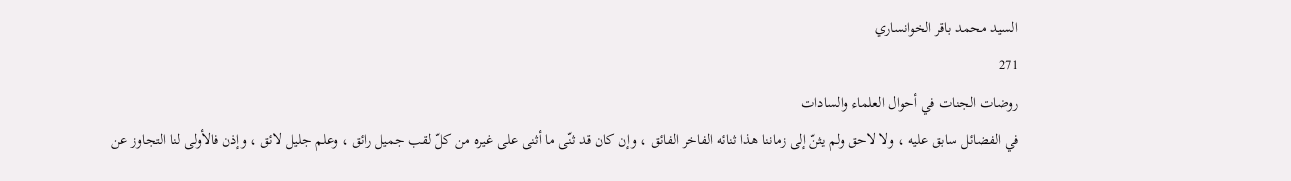السيد محمد باقر الخوانساري
271
روضات الجنات في أحوال العلماء والسادات
في الفضائل سابق عليه ، ولا لاحق ولم يثنّ إلى زماننا هذا ثنائه الفاخر الفائق ، وإن كان قد ثنّى ما أثنى على غيره من كلّ لقب جميل رائق ، وعلم جليل لائق ، وإذن فالأولى لنا التجاوز عن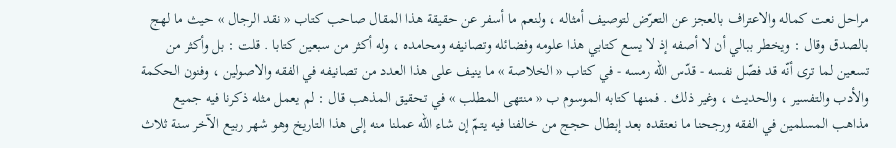مراحل نعت كماله والاعتراف بالعجز عن التعرّض لتوصيف أمثاله ، ولنعم ما أسفر عن حقيقة هذا المقال صاحب كتاب « نقد الرجال » حيث ما لهج بالصدق وقال : ويخطر ببالي أن لا أصفه إذ لا يسع كتابي هذا علومه وفضائله وتصانيفه ومحامده ، وله أكثر من سبعين كتابا . قلت : بل وأكثر من تسعين لما ترى أنّه قد فصّل نفسه - قدّس اللّه رمسه - في كتاب « الخلاصة » ما ينيف على هذا العدد من تصانيفه في الفقه والاصولين ، وفنون الحكمة والأدب والتفسير ، والحديث ، وغير ذلك . فمنها كتابه الموسوم ب « منتهى المطلب » في تحقيق المذهب قال : لم يعمل مثله ذكرنا فيه جميع مذاهب المسلمين في الفقه ورجحنا ما نعتقده بعد إبطال حجج من خالفنا فيه يتمّ إن شاء اللّه عملنا منه إلى هذا التاريخ وهو شهر ربيع الآخر سنة ثلاث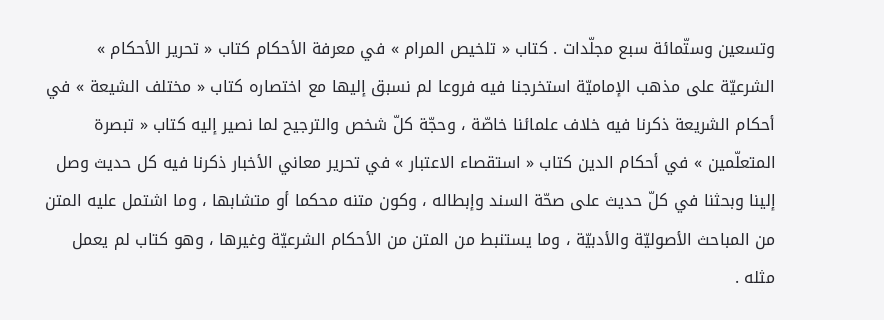وتسعين وستّمائة سبع مجلّدات . كتاب « تلخيص المرام » في معرفة الأحكام كتاب « تحرير الأحكام » الشرعيّة على مذهب الإماميّة استخرجنا فيه فروعا لم نسبق إليها مع اختصاره كتاب « مختلف الشيعة » في أحكام الشريعة ذكرنا فيه خلاف علمائنا خاصّة ، وحجّة كلّ شخص والترجيح لما نصير إليه كتاب « تبصرة المتعلّمين » في أحكام الدين كتاب « استقصاء الاعتبار » في تحرير معاني الأخبار ذكرنا فيه كل حديث وصل إلينا وبحثنا في كلّ حديث على صحّة السند وإبطاله ، وكون متنه محكما أو متشابها ، وما اشتمل عليه المتن من المباحث الأصوليّة والأدبيّة ، وما يستنبط من المتن من الأحكام الشرعيّة وغيرها ، وهو كتاب لم يعمل مثله .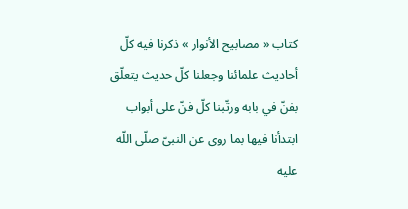كتاب « مصابيح الأنوار » ذكرنا فيه كلّ أحاديث علمائنا وجعلنا كلّ حديث يتعلّق بفنّ في بابه ورتّبنا كلّ فنّ على أبواب ابتدأنا فيها بما روى عن النبىّ صلّى اللّه عليه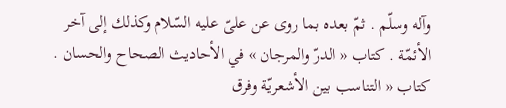وآله وسلّم . ثمّ بعده بما روى عن علىّ عليه السّلام وكذلك إلى آخر الأئمّة . كتاب « الدرّ والمرجان » في الأحاديث الصحاح والحسان . كتاب « التناسب بين الأشعريّة وفرق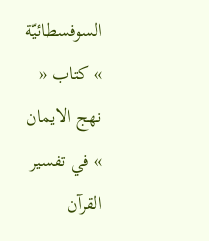السوفسطائيّة » كتاب « نهج الايمان » في تفسير القرآن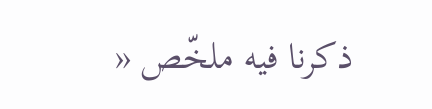ذكرنا فيه ملخّص «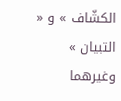الكشّاف » و « التبيان » وغيرهما